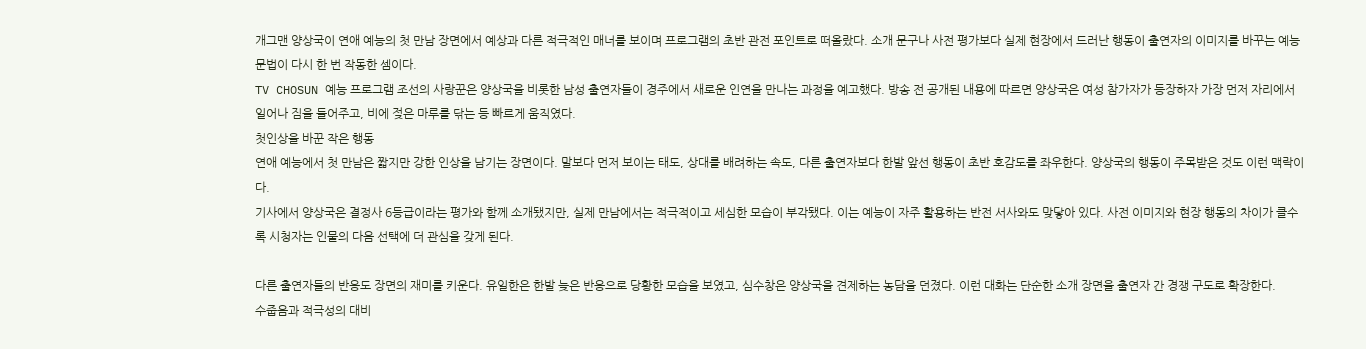개그맨 양상국이 연애 예능의 첫 만남 장면에서 예상과 다른 적극적인 매너를 보이며 프로그램의 초반 관전 포인트로 떠올랐다. 소개 문구나 사전 평가보다 실제 현장에서 드러난 행동이 출연자의 이미지를 바꾸는 예능 문법이 다시 한 번 작동한 셈이다.
TV CHOSUN 예능 프로그램 조선의 사랑꾼은 양상국을 비롯한 남성 출연자들이 경주에서 새로운 인연을 만나는 과정을 예고했다. 방송 전 공개된 내용에 따르면 양상국은 여성 참가자가 등장하자 가장 먼저 자리에서 일어나 짐을 들어주고, 비에 젖은 마루를 닦는 등 빠르게 움직였다.
첫인상을 바꾼 작은 행동
연애 예능에서 첫 만남은 짧지만 강한 인상을 남기는 장면이다. 말보다 먼저 보이는 태도, 상대를 배려하는 속도, 다른 출연자보다 한발 앞선 행동이 초반 호감도를 좌우한다. 양상국의 행동이 주목받은 것도 이런 맥락이다.
기사에서 양상국은 결정사 6등급이라는 평가와 함께 소개됐지만, 실제 만남에서는 적극적이고 세심한 모습이 부각됐다. 이는 예능이 자주 활용하는 반전 서사와도 맞닿아 있다. 사전 이미지와 현장 행동의 차이가 클수록 시청자는 인물의 다음 선택에 더 관심을 갖게 된다.

다른 출연자들의 반응도 장면의 재미를 키운다. 유일한은 한발 늦은 반응으로 당황한 모습을 보였고, 심수창은 양상국을 견제하는 농담을 던졌다. 이런 대화는 단순한 소개 장면을 출연자 간 경쟁 구도로 확장한다.
수줍음과 적극성의 대비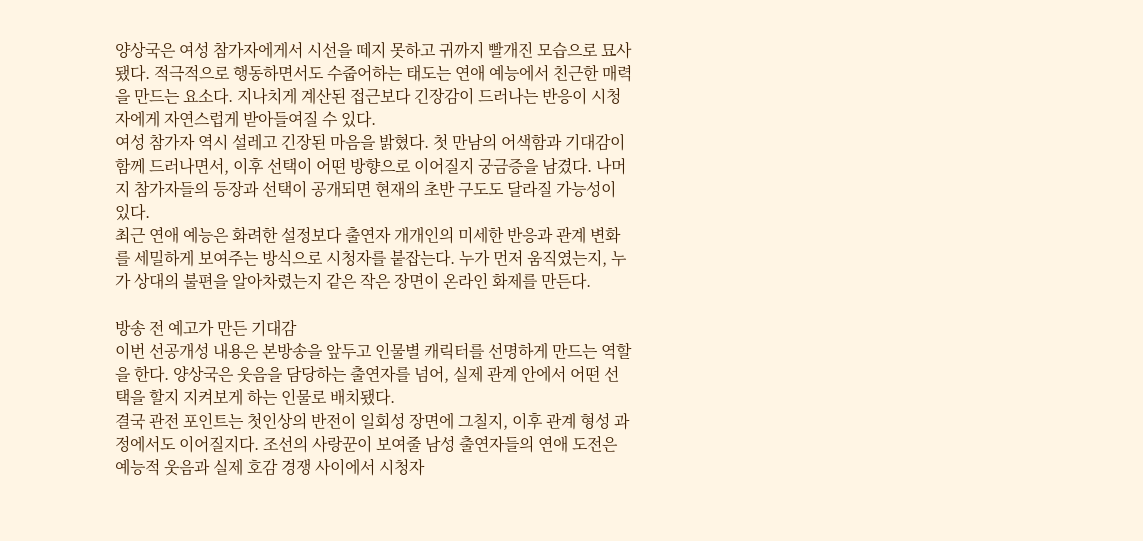양상국은 여성 참가자에게서 시선을 떼지 못하고 귀까지 빨개진 모습으로 묘사됐다. 적극적으로 행동하면서도 수줍어하는 태도는 연애 예능에서 친근한 매력을 만드는 요소다. 지나치게 계산된 접근보다 긴장감이 드러나는 반응이 시청자에게 자연스럽게 받아들여질 수 있다.
여성 참가자 역시 설레고 긴장된 마음을 밝혔다. 첫 만남의 어색함과 기대감이 함께 드러나면서, 이후 선택이 어떤 방향으로 이어질지 궁금증을 남겼다. 나머지 참가자들의 등장과 선택이 공개되면 현재의 초반 구도도 달라질 가능성이 있다.
최근 연애 예능은 화려한 설정보다 출연자 개개인의 미세한 반응과 관계 변화를 세밀하게 보여주는 방식으로 시청자를 붙잡는다. 누가 먼저 움직였는지, 누가 상대의 불편을 알아차렸는지 같은 작은 장면이 온라인 화제를 만든다.

방송 전 예고가 만든 기대감
이번 선공개성 내용은 본방송을 앞두고 인물별 캐릭터를 선명하게 만드는 역할을 한다. 양상국은 웃음을 담당하는 출연자를 넘어, 실제 관계 안에서 어떤 선택을 할지 지켜보게 하는 인물로 배치됐다.
결국 관전 포인트는 첫인상의 반전이 일회성 장면에 그칠지, 이후 관계 형성 과정에서도 이어질지다. 조선의 사랑꾼이 보여줄 남성 출연자들의 연애 도전은 예능적 웃음과 실제 호감 경쟁 사이에서 시청자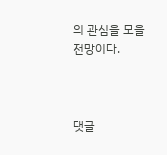의 관심을 모을 전망이다.



댓글